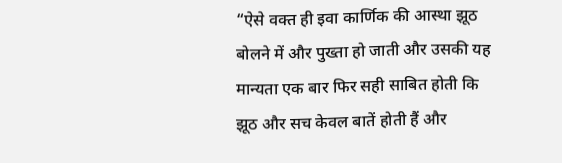“ऐसे वक्त ही इवा कार्णिक की आस्था झूठ बोलने में और पुख्ता हो जाती और उसकी यह मान्यता एक बार फिर सही साबित होती कि झूठ और सच केवल बातें होती हैं और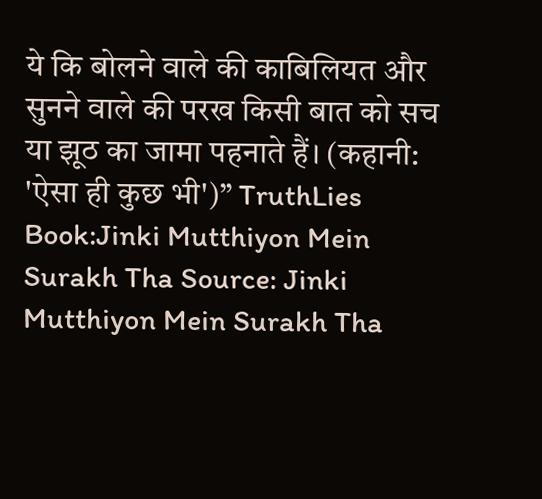ये कि बोलने वाले की काबिलियत और सुनने वाले की परख किसी बात को सच या झूठ का जामा पहनाते हैं। (कहानी: 'ऐसा ही कुछ भी')” TruthLies Book:Jinki Mutthiyon Mein Surakh Tha Source: Jinki Mutthiyon Mein Surakh Tha